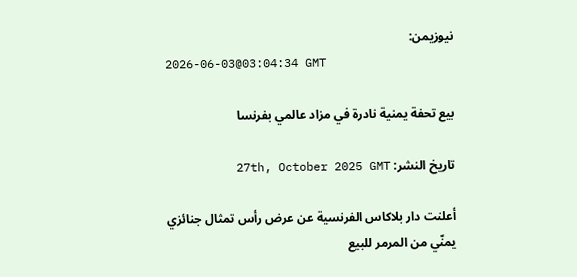نيوزيمن:
2026-06-03@03:04:34 GMT

بيع تحفة يمنية نادرة في مزاد عالمي بفرنسا

تاريخ النشر: 27th, October 2025 GMT

أعلنت دار بلاكاس الفرنسية عن عرض رأس تمثال جنائزي يمنّي من المرمر للبيع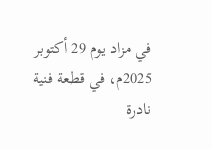في مزاد يوم 29 أكتوبر 2025م، في قطعة فنية نادرة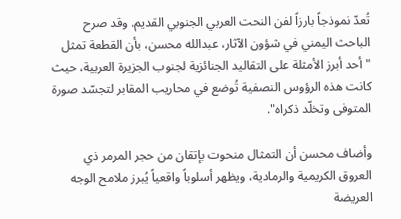تُعدّ نموذجاً بارزاً لفن النحت العربي الجنوبي القديم. وقد صرح الباحث اليمني في شؤون الآثار، عبدالله محسن، بأن القطعة تمثل "أحد أبرز الأمثلة على التقاليد الجنائزية لجنوب الجزيرة العربية، حيث كانت هذه الرؤوس النصفية تُوضع في محاريب المقابر لتجسّد صورة المتوفى وتخلّد ذكراه".

وأضاف محسن أن التمثال منحوت بإتقان من حجر المرمر ذي العروق الكريمية والرمادية، ويظهر أسلوباً واقعياً يُبرز ملامح الوجه العريضة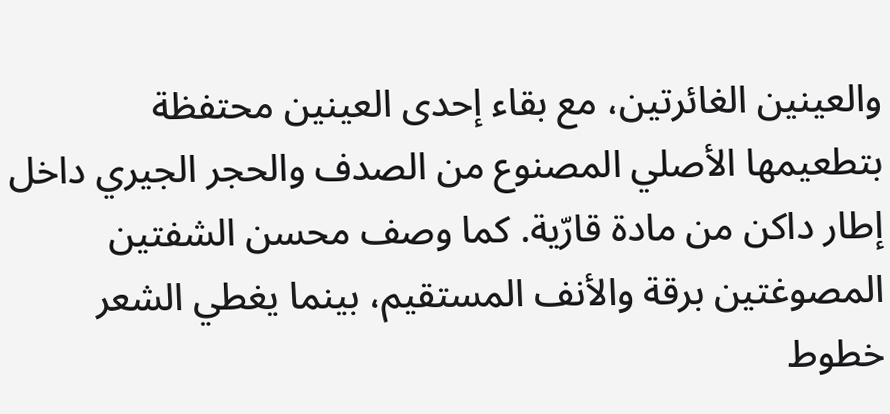والعينين الغائرتين، مع بقاء إحدى العينين محتفظة بتطعيمها الأصلي المصنوع من الصدف والحجر الجيري داخل إطار داكن من مادة قارّية. كما وصف محسن الشفتين المصوغتين برقة والأنف المستقيم، بينما يغطي الشعر خطوط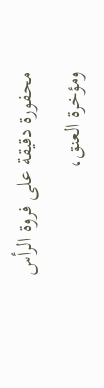محفورة دقيقة على فروة الرأس ومؤخرة العنق،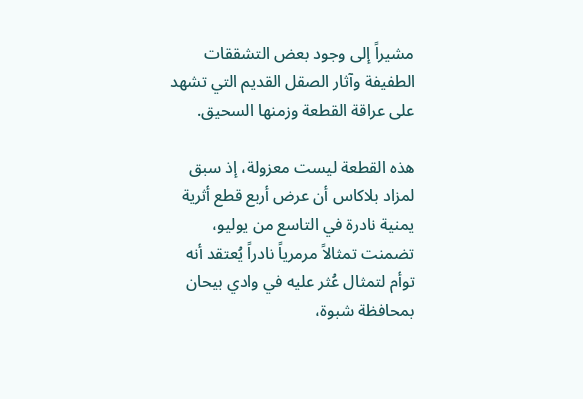مشيراً إلى وجود بعض التشققات الطفيفة وآثار الصقل القديم التي تشهد على عراقة القطعة وزمنها السحيق.

هذه القطعة ليست معزولة، إذ سبق لمزاد بلاكاس أن عرض أربع قطع أثرية يمنية نادرة في التاسع من يوليو، تضمنت تمثالاً مرمرياً نادراً يُعتقد أنه توأم لتمثال عُثر عليه في وادي بيحان بمحافظة شبوة،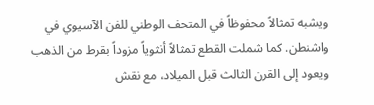ويشبه تمثالاً محفوظاً في المتحف الوطني للفن الآسيوي في واشنطن. كما شملت القطع تمثالاً أنثوياً مزوداً بقرط من الذهب ويعود إلى القرن الثالث قبل الميلاد، مع نقش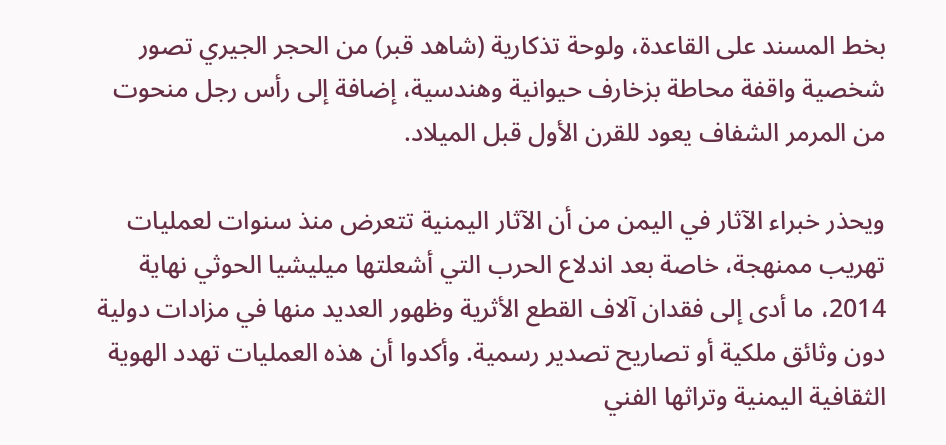بخط المسند على القاعدة، ولوحة تذكارية (شاهد قبر) من الحجر الجيري تصور شخصية واقفة محاطة بزخارف حيوانية وهندسية، إضافة إلى رأس رجل منحوت من المرمر الشفاف يعود للقرن الأول قبل الميلاد.

ويحذر خبراء الآثار في اليمن من أن الآثار اليمنية تتعرض منذ سنوات لعمليات تهريب ممنهجة، خاصة بعد اندلاع الحرب التي أشعلتها ميليشيا الحوثي نهاية 2014، ما أدى إلى فقدان آلاف القطع الأثرية وظهور العديد منها في مزادات دولية دون وثائق ملكية أو تصاريح تصدير رسمية. وأكدوا أن هذه العمليات تهدد الهوية الثقافية اليمنية وتراثها الفني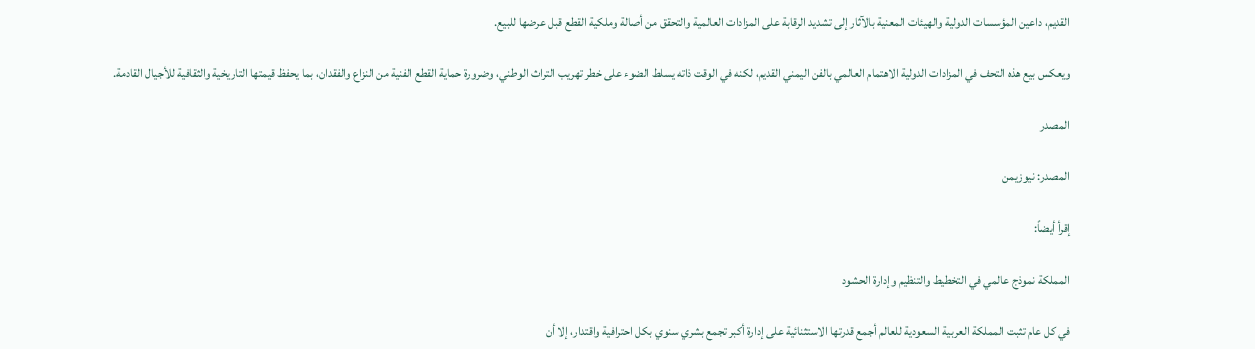القديم، داعين المؤسسات الدولية والهيئات المعنية بالآثار إلى تشديد الرقابة على المزادات العالمية والتحقق من أصالة وملكية القطع قبل عرضها للبيع.

ويعكس بيع هذه التحف في المزادات الدولية الاهتمام العالمي بالفن اليمني القديم، لكنه في الوقت ذاته يسلط الضوء على خطر تهريب التراث الوطني، وضرورة حماية القطع الفنية من النزاع والفقدان، بما يحفظ قيمتها التاريخية والثقافية للأجيال القادمة.

المصدر

المصدر: نيوزيمن

إقرأ أيضاً:

المملكة نموذج عالمي في التخطيط والتنظيم وإدارة الحشود

في كل عام تثبت المملكة العربية السعودية للعالم أجمع قدرتها الاستثنائية على إدارة أكبر تجمع بشري سنوي بكل احترافية واقتدار، إلا أن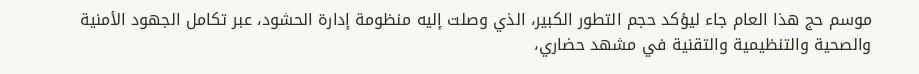موسم حج هذا العام جاء ليؤكد حجم التطور الكبير، الذي وصلت إليه منظومة إدارة الحشود، عبر تكامل الجهود الأمنية والصحية والتنظيمية والتقنية في مشهد حضاري،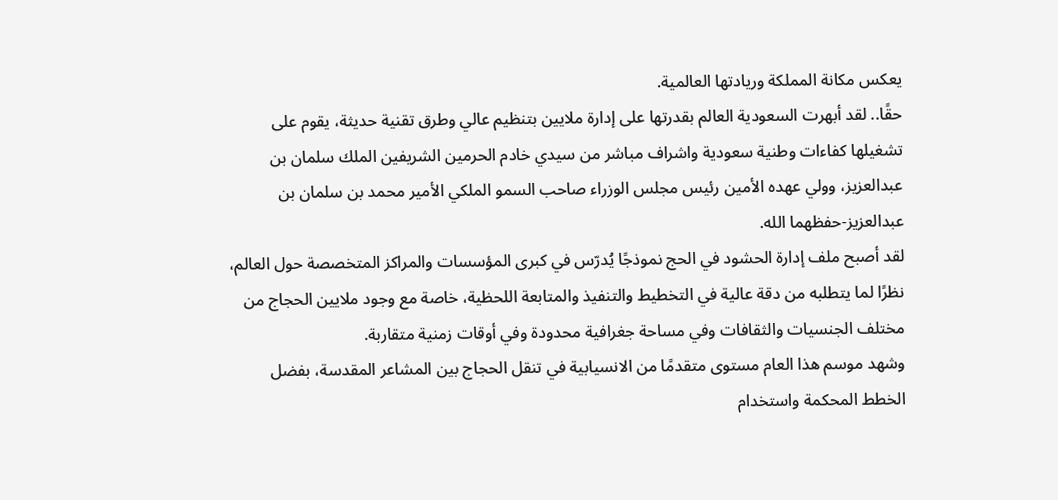يعكس مكانة المملكة وريادتها العالمية.
حقًا.. لقد أبهرت السعودية العالم بقدرتها على إدارة ملايين بتنظيم عالي وطرق تقنية حديثة، يقوم على تشغيلها كفاءات وطنية سعودية واشراف مباشر من سيدي خادم الحرمين الشريفين الملك سلمان بن عبدالعزيز، وولي عهده الأمين رئيس مجلس الوزراء صاحب السمو الملكي الأمير محمد بن سلمان بن عبدالعزيز-حفظهما الله.
لقد أصبح ملف إدارة الحشود في الحج نموذجًا يُدرّس في كبرى المؤسسات والمراكز المتخصصة حول العالم، نظرًا لما يتطلبه من دقة عالية في التخطيط والتنفيذ والمتابعة اللحظية، خاصة مع وجود ملايين الحجاج من مختلف الجنسيات والثقافات وفي مساحة جغرافية محدودة وفي أوقات زمنية متقاربة.
وشهد موسم هذا العام مستوى متقدمًا من الانسيابية في تنقل الحجاج بين المشاعر المقدسة، بفضل الخطط المحكمة واستخدام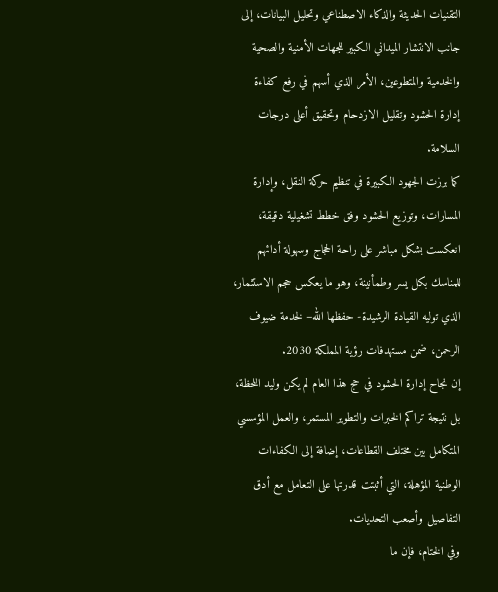التقنيات الحديثة والذكاء الاصطناعي وتحليل البيانات، إلى جانب الانتشار الميداني الكبير للجهات الأمنية والصحية والخدمية والمتطوعين، الأمر الذي أسهم في رفع كفاءة إدارة الحشود وتقليل الازدحام وتحقيق أعلى درجات السلامة.
كما برزت الجهود الكبيرة في تنظيم حركة النقل، وإدارة المسارات، وتوزيع الحشود وفق خطط تشغيلية دقيقة، انعكست بشكل مباشر على راحة الحجاج وسهولة أدائهم للمناسك بكل يسر وطمأنينة، وهو ما يعكس حجم الاستثمار، الذي توليه القيادة الرشيدة- حفظها الله– لخدمة ضيوف الرحمن، ضمن مستهدفات رؤية المملكة 2030.
إن نجاح إدارة الحشود في حج هذا العام لم يكن وليد اللحظة، بل نتيجة تراكم الخبرات والتطوير المستمر، والعمل المؤسسي المتكامل بين مختلف القطاعات، إضافة إلى الكفاءات الوطنية المؤهلة، التي أثبتت قدرتها على التعامل مع أدق التفاصيل وأصعب التحديات.
وفي الختام، فإن ما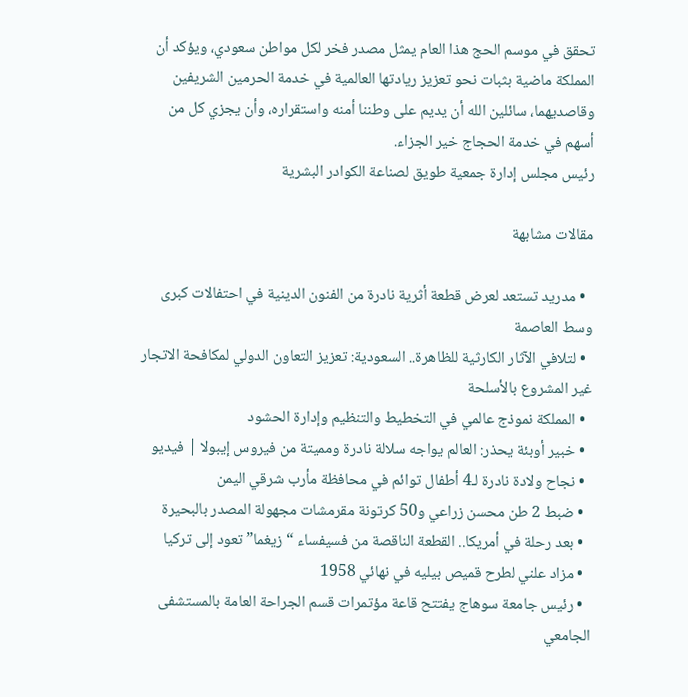تحقق في موسم الحج هذا العام يمثل مصدر فخر لكل مواطن سعودي، ويؤكد أن المملكة ماضية بثبات نحو تعزيز ريادتها العالمية في خدمة الحرمين الشريفين وقاصديهما، سائلين الله أن يديم على وطننا أمنه واستقراره، وأن يجزي كل من أسهم في خدمة الحجاج خير الجزاء.
رئيس مجلس إدارة جمعية طويق لصناعة الكوادر البشرية

مقالات مشابهة

  • مدريد تستعد لعرض قطعة أثرية نادرة من الفنون الدينية في احتفالات كبرى وسط العاصمة
  • لتلافي الآثار الكارثية للظاهرة.. السعودية: تعزيز التعاون الدولي لمكافحة الاتجار غير المشروع بالأسلحة
  • المملكة نموذج عالمي في التخطيط والتنظيم وإدارة الحشود
  • خبير أوبئة يحذر: العالم يواجه سلالة نادرة ومميتة من فيروس إيبولا | فيديو
  • نجاح ولادة نادرة لـ4 أطفال توائم في محافظة مأرب شرقي اليمن
  • ضبط 2 طن محسن زراعي و50 كرتونة مقرمشات مجهولة المصدر بالبحيرة
  • بعد رحلة في أمريكا.. القطعة الناقصة من فسيفساء “زيغما” تعود إلى تركيا
  • مزاد علني لطرح قميص بيليه في نهائي 1958
  • رئيس جامعة سوهاج يفتتح قاعة مؤتمرات قسم الجراحة العامة بالمستشفى الجامعي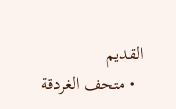القديم
  • متحف الغردقة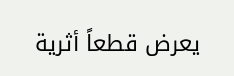يعرض قطعاً أثرية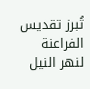تُبرز تقديس الفراعنة لنهر النيل